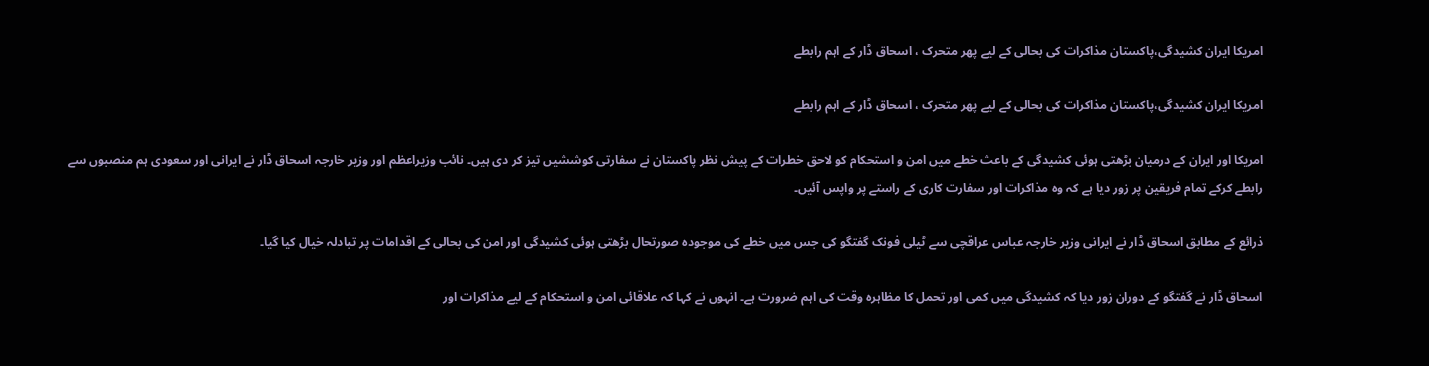امریکا ایران کشیدگی،پاکستان مذاکرات کی بحالی کے لیے پھر متحرک ، اسحاق ڈار کے اہم رابطے

امریکا ایران کشیدگی،پاکستان مذاکرات کی بحالی کے لیے پھر متحرک ، اسحاق ڈار کے اہم رابطے

امریکا اور ایران کے درمیان بڑھتی ہوئی کشیدگی کے باعث خطے میں امن و استحکام کو لاحق خطرات کے پیش نظر پاکستان نے سفارتی کوششیں تیز کر دی ہیں۔ نائب وزیراعظم اور وزیر خارجہ اسحاق ڈار نے ایرانی اور سعودی ہم منصبوں سے رابطے کرکے تمام فریقین پر زور دیا ہے کہ وہ مذاکرات اور سفارت کاری کے راستے پر واپس آئیں۔

ذرائع کے مطابق اسحاق ڈار نے ایرانی وزیر خارجہ عباس عراقچی سے ٹیلی فونک گفتگو کی جس میں خطے کی موجودہ صورتحال بڑھتی ہوئی کشیدگی اور امن کی بحالی کے اقدامات پر تبادلہ خیال کیا گیا۔

اسحاق ڈار نے گفتگو کے دوران زور دیا کہ کشیدگی میں کمی اور تحمل کا مظاہرہ وقت کی اہم ضرورت ہے۔ انہوں نے کہا کہ علاقائی امن و استحکام کے لیے مذاکرات اور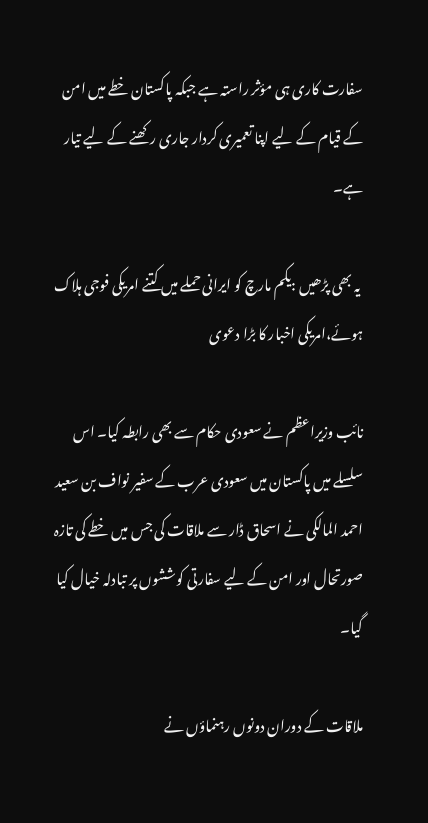سفارت کاری ہی مؤثر راستہ ہے جبکہ پاکستان خطے میں امن کے قیام کے لیے اپنا تعمیری کردار جاری رکھنے کے لیے تیار ہے۔

 یہ بھی پڑھیں :یکم مارچ کو ایرانی حملے میں کتنے امریکی فوجی ہلاک ہوئے،امریکی اخبار کا بڑا دعوی

نائب وزیراعظم نے سعودی حکام سے بھی رابطہ کیا۔ اس سلسلے میں پاکستان میں سعودی عرب کے سفیر نواف بن سعید احمد المالکی نے اسحاق ڈار سے ملاقات کی جس میں خطے کی تازہ صورتحال اور امن کے لیے سفارتی کوششوں پر تبادلہ خیال کیا گیا۔

ملاقات کے دوران دونوں رہنماؤں نے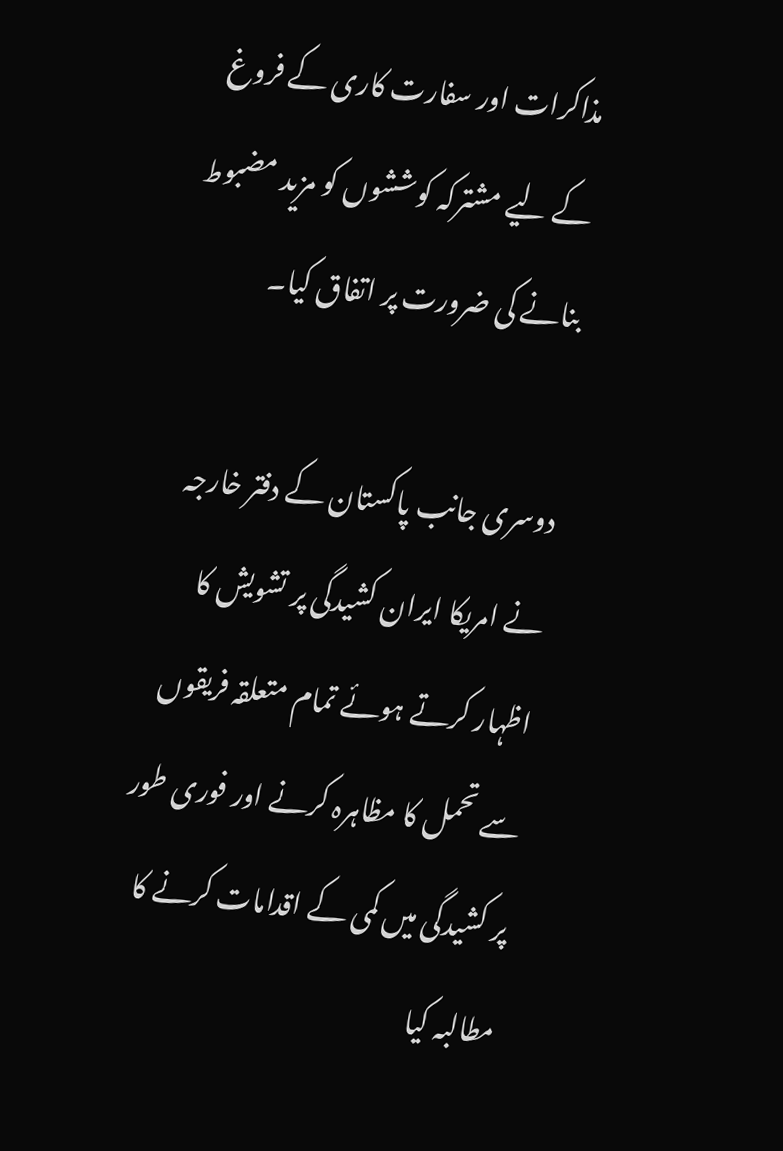مذاکرات اور سفارت کاری کے فروغ کے لیے مشترکہ کوششوں کو مزید مضبوط بنانے کی ضرورت پر اتفاق کیا۔

دوسری جانب پاکستان کے دفتر خارجہ نے امریکا ایران کشیدگی پر تشویش کا اظہار کرتے ہوئے تمام متعلقہ فریقوں سے تحمل کا مظاہرہ کرنے اور فوری طور پر کشیدگی میں کمی کے اقدامات کرنے کا مطالبہ کیا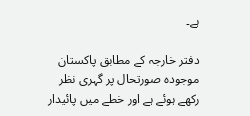ہے۔

دفتر خارجہ کے مطابق پاکستان موجودہ صورتحال پر گہری نظر رکھے ہوئے ہے اور خطے میں پائیدار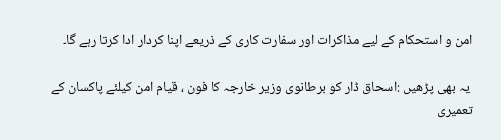امن و استحکام کے لیے مذاکرات اور سفارت کاری کے ذریعے اپنا کردار ادا کرتا رہے گا۔

 یہ بھی پڑھیں :اسحاق ڈار کو برطانوی وزیر خارجہ کا فون ، قیام امن کیلئے پاکسان کے تعمیری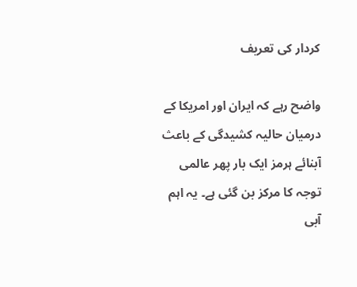کردار کی تعریف

واضح رہے کہ ایران اور امریکا کے درمیان حالیہ کشیدگی کے باعث آبنائے ہرمز ایک بار پھر عالمی توجہ کا مرکز بن گئی ہے۔ یہ اہم آبی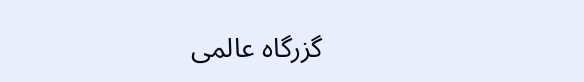گزرگاہ عالمی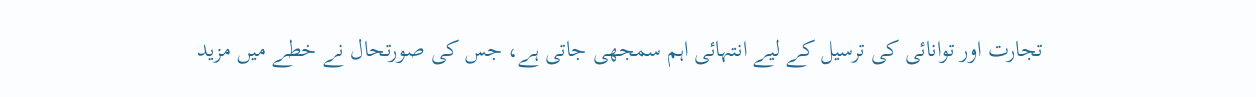تجارت اور توانائی کی ترسیل کے لیے انتہائی اہم سمجھی جاتی ہے، جس کی صورتحال نے خطے میں مزید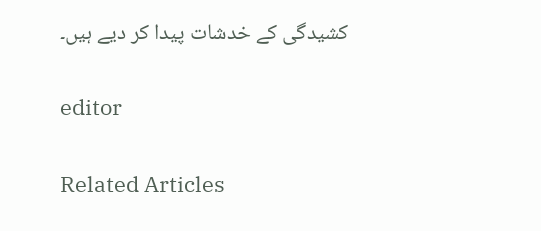کشیدگی کے خدشات پیدا کر دیے ہیں۔

editor

Related Articles